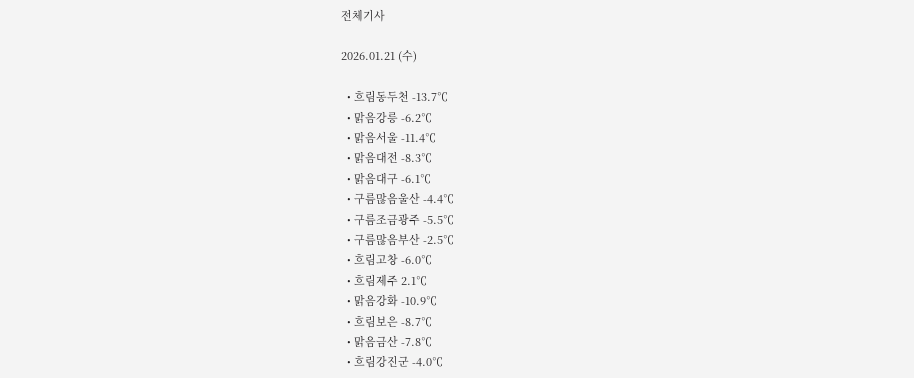전체기사

2026.01.21 (수)

  • 흐림동두천 -13.7℃
  • 맑음강릉 -6.2℃
  • 맑음서울 -11.4℃
  • 맑음대전 -8.3℃
  • 맑음대구 -6.1℃
  • 구름많음울산 -4.4℃
  • 구름조금광주 -5.5℃
  • 구름많음부산 -2.5℃
  • 흐림고창 -6.0℃
  • 흐림제주 2.1℃
  • 맑음강화 -10.9℃
  • 흐림보은 -8.7℃
  • 맑음금산 -7.8℃
  • 흐림강진군 -4.0℃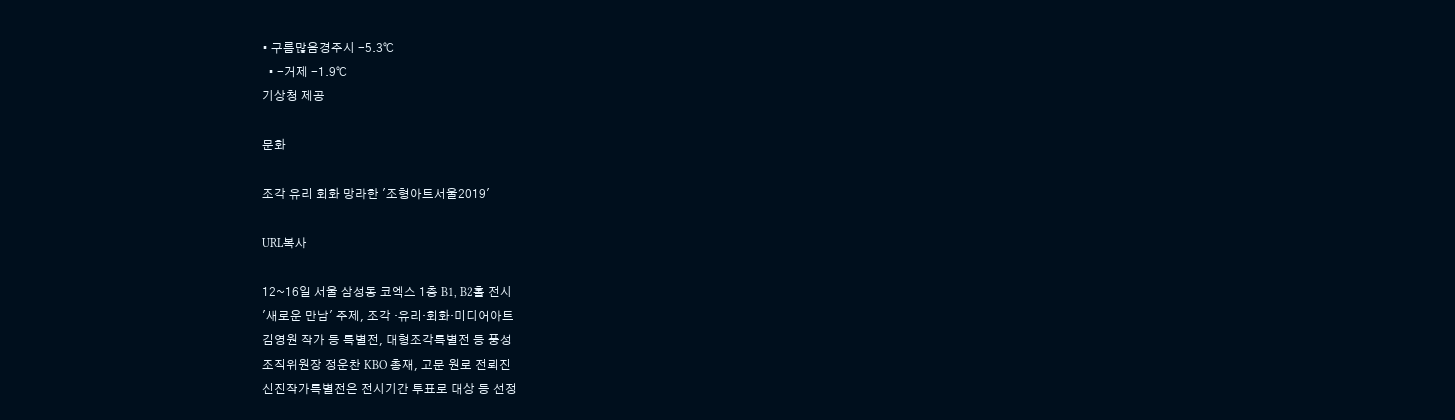• 구름많음경주시 -5.3℃
  • -거제 -1.9℃
기상청 제공

문화

조각 유리 회화 망라한 '조형아트서울2019'

URL복사

12~16일 서울 삼성동 코엑스 1층 B1, B2홀 전시
'새로운 만남' 주제, 조각 ·유리·회화·미디어아트
김영원 작가 등 특별전, 대형조각특별전 등 풍성
조직위원장 정운찬 KBO 총재, 고문 원로 전뢰진
신진작가특별전은 전시기간 투표로 대상 등 선정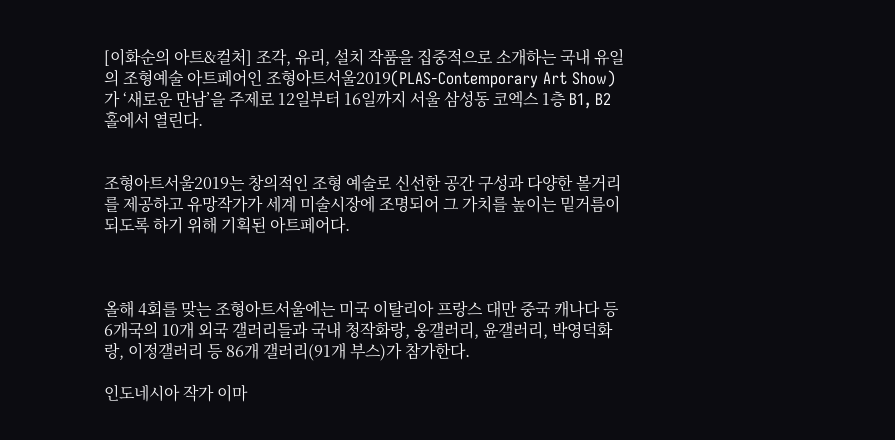[이화순의 아트&컬처] 조각, 유리, 설치 작품을 집중적으로 소개하는 국내 유일의 조형예술 아트페어인 조형아트서울2019(PLAS-Contemporary Art Show)가 ‘새로운 만남’을 주제로 12일부터 16일까지 서울 삼성동 코엑스 1층 B1, B2홀에서 열린다.


조형아트서울2019는 창의적인 조형 예술로 신선한 공간 구성과 다양한 볼거리를 제공하고 유망작가가 세계 미술시장에 조명되어 그 가치를 높이는 밑거름이 되도록 하기 위해 기획된 아트페어다.



올해 4회를 맞는 조형아트서울에는 미국 이탈리아 프랑스 대만 중국 캐나다 등 6개국의 10개 외국 갤러리들과 국내 청작화랑, 웅갤러리, 윤갤러리, 박영덕화랑, 이정갤러리 등 86개 갤러리(91개 부스)가 참가한다.

인도네시아 작가 이마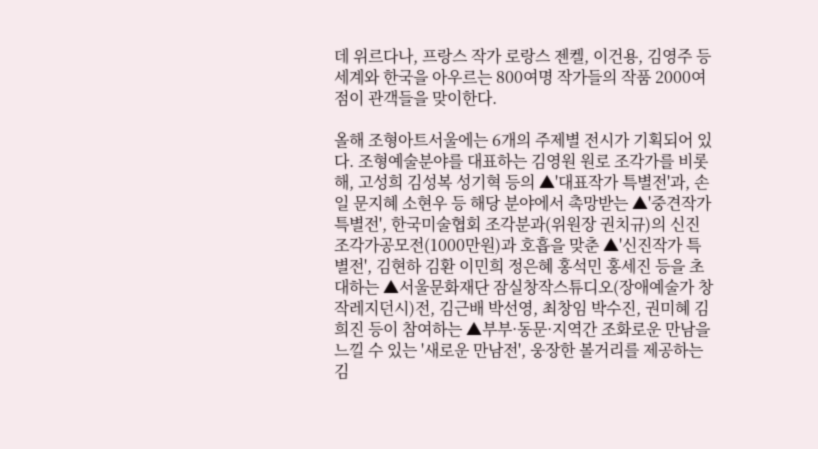데 위르다나, 프랑스 작가 로랑스 젠켈, 이건용, 김영주 등 세계와 한국을 아우르는 800여명 작가들의 작품 2000여점이 관객들을 맞이한다.

올해 조형아트서울에는 6개의 주제별 전시가 기획되어 있다. 조형예술분야를 대표하는 김영원 원로 조각가를 비롯해, 고성희 김성복 성기혁 등의 ▲'대표작가 특별전'과, 손일 문지혜 소현우 등 해당 분야에서 촉망받는 ▲'중견작가 특별전', 한국미술협회 조각분과(위원장 권치규)의 신진조각가공모전(1000만원)과 호흡을 맞춘 ▲'신진작가 특별전', 김현하 김환 이민희 정은혜 홍석민 홍세진 등을 초대하는 ▲서울문화재단 잠실창작스튜디오(장애예술가 창작레지던시)전, 김근배 박선영, 최창임 박수진, 권미혜 김희진 등이 참여하는 ▲부부·동문·지역간 조화로운 만남을 느낄 수 있는 '새로운 만남전', 웅장한 볼거리를 제공하는 김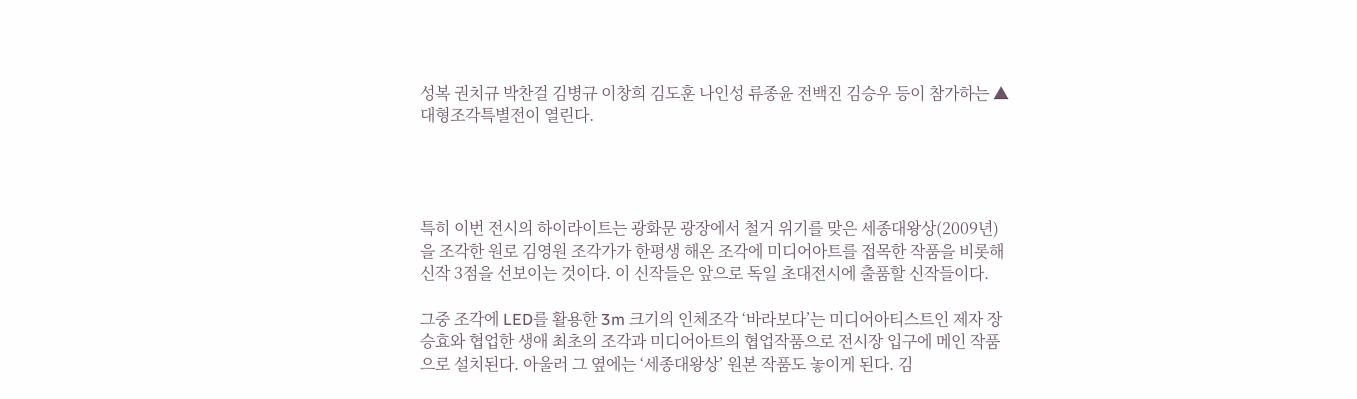성복 권치규 박찬걸 김병규 이창희 김도훈 나인성 류종윤 전백진 김승우 등이 참가하는 ▲대형조각특별전이 열린다.




특히 이번 전시의 하이라이트는 광화문 광장에서 철거 위기를 맞은 세종대왕상(2009년)을 조각한 원로 김영원 조각가가 한평생 해온 조각에 미디어아트를 접목한 작품을 비롯해 신작 3점을 선보이는 것이다. 이 신작들은 앞으로 독일 초대전시에 출품할 신작들이다.

그중 조각에 LED를 활용한 3m 크기의 인체조각 ‘바라보다’는 미디어아티스트인 제자 장승효와 협업한 생애 최초의 조각과 미디어아트의 협업작품으로 전시장 입구에 메인 작품으로 설치된다. 아울러 그 옆에는 ‘세종대왕상’ 원본 작품도 놓이게 된다. 김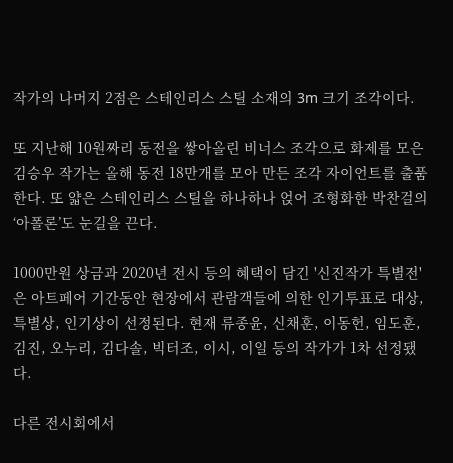작가의 나머지 2점은 스테인리스 스틸 소재의 3m 크기 조각이다.

또 지난해 10원짜리 동전을 쌓아올린 비너스 조각으로 화제를 모은 김승우 작가는 올해 동전 18만개를 모아 만든 조각 자이언트를 출품한다. 또 얇은 스테인리스 스틸을 하나하나 얹어 조형화한 박찬걸의 ‘아폴론’도 눈길을 끈다.

1000만원 상금과 2020년 전시 등의 혜택이 담긴 '신진작가 특별전'은 아트페어 기간동안 현장에서 관람객들에 의한 인기투표로 대상, 특별상, 인기상이 선정된다. 현재 류종윤, 신채훈, 이동헌, 임도훈, 김진, 오누리, 김다솔, 빅터조, 이시, 이일 등의 작가가 1차 선정됐다.

다른 전시회에서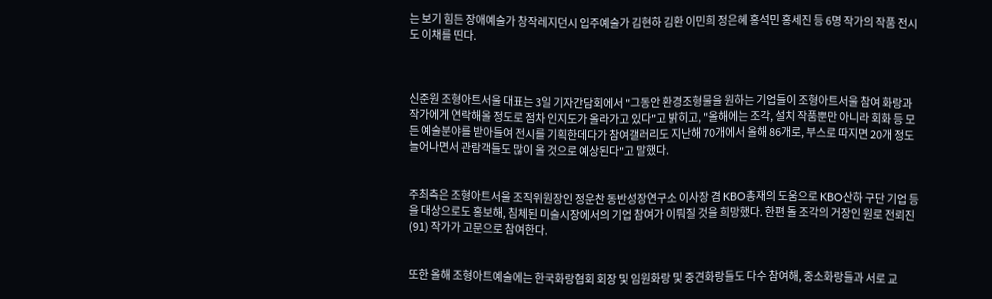는 보기 힘든 장애예술가 창작레지던시 입주예술가 김현하 김환 이민희 정은혜 홍석민 홍세진 등 6명 작가의 작품 전시도 이채를 띤다.



신준원 조형아트서울 대표는 3일 기자간담회에서 "그동안 환경조형물을 원하는 기업들이 조형아트서울 참여 화랑과 작가에게 연락해올 정도로 점차 인지도가 올라가고 있다"고 밝히고, "올해에는 조각, 설치 작품뿐만 아니라 회화 등 모든 예술분야를 받아들여 전시를 기획한데다가 참여갤러리도 지난해 70개에서 올해 86개로, 부스로 따지면 20개 정도 늘어나면서 관람객들도 많이 올 것으로 예상된다"고 말했다.


주최측은 조형아트서울 조직위원장인 정운찬 동반성장연구소 이사장 겸 KBO총재의 도움으로 KBO산하 구단 기업 등을 대상으로도 홍보해, 침체된 미술시장에서의 기업 참여가 이뤄질 것을 희망했다. 한편 돌 조각의 거장인 원로 전뢰진(91) 작가가 고문으로 참여한다.


또한 올해 조형아트예술에는 한국화랑협회 회장 및 임원화랑 및 중견화랑들도 다수 참여해, 중소화랑들과 서로 교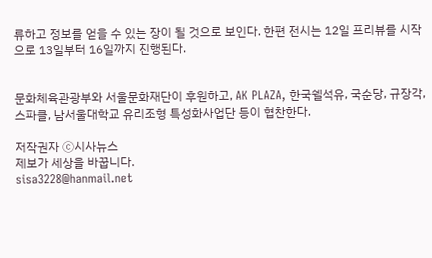류하고 정보를 얻을 수 있는 장이 될 것으로 보인다. 한편 전시는 12일 프리뷰를 시작으로 13일부터 16일까지 진행된다.


문화체육관광부와 서울문화재단이 후원하고, AK PLAZA, 한국쉘석유, 국순당, 규장각, 스파클, 남서울대학교 유리조형 특성화사업단 등이 협찬한다.

저작권자 Ⓒ시사뉴스
제보가 세상을 바꿉니다.
sisa3228@hanmail.net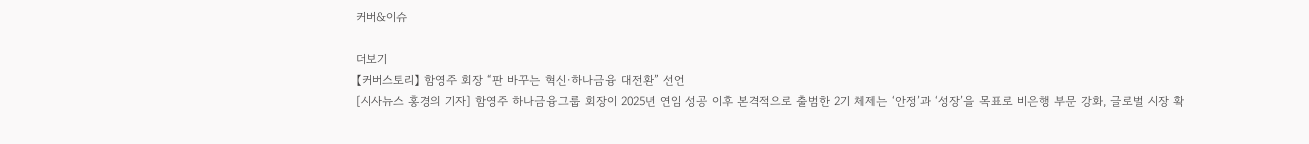커버&이슈

더보기
【커버스토리】 함영주 회장 “판 바꾸는 혁신·하나금융 대전환” 선언
[시사뉴스 홍경의 기자] 함영주 하나금융그룹 회장이 2025년 연임 성공 이후 본격적으로 출범한 2기 체제는 ‘안정’과 ‘성장’을 목표로 비은행 부문 강화, 글로벌 시장 확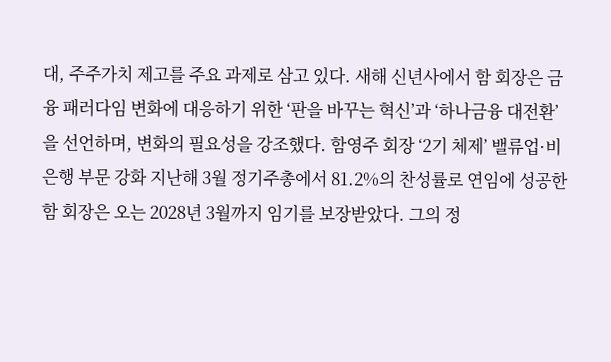대, 주주가치 제고를 주요 과제로 삼고 있다. 새해 신년사에서 함 회장은 금융 패러다임 변화에 대응하기 위한 ‘판을 바꾸는 혁신’과 ‘하나금융 대전환’을 선언하며, 변화의 필요성을 강조했다. 함영주 회장 ‘2기 체제’ 밸류업·비은행 부문 강화 지난해 3월 정기주총에서 81.2%의 찬성률로 연임에 성공한 함 회장은 오는 2028년 3월까지 임기를 보장받았다. 그의 정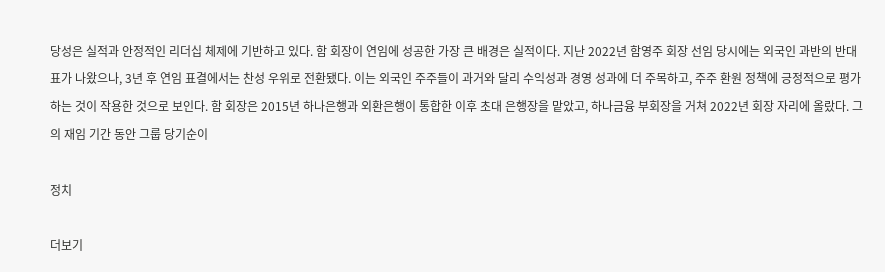당성은 실적과 안정적인 리더십 체제에 기반하고 있다. 함 회장이 연임에 성공한 가장 큰 배경은 실적이다. 지난 2022년 함영주 회장 선임 당시에는 외국인 과반의 반대표가 나왔으나, 3년 후 연임 표결에서는 찬성 우위로 전환됐다. 이는 외국인 주주들이 과거와 달리 수익성과 경영 성과에 더 주목하고, 주주 환원 정책에 긍정적으로 평가하는 것이 작용한 것으로 보인다. 함 회장은 2015년 하나은행과 외환은행이 통합한 이후 초대 은행장을 맡았고, 하나금융 부회장을 거쳐 2022년 회장 자리에 올랐다. 그의 재임 기간 동안 그룹 당기순이

정치

더보기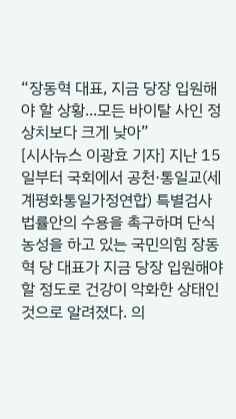“장동혁 대표, 지금 당장 입원해야 할 상황...모든 바이탈 사인 정상치보다 크게 낮아”
[시사뉴스 이광효 기자] 지난 15일부터 국회에서 공천·통일교(세계평화통일가정연합) 특별검사 법률안의 수용을 촉구하며 단식 농성을 하고 있는 국민의힘 장동혁 당 대표가 지금 당장 입원해야 할 정도로 건강이 악화한 상태인 것으로 알려졌다. 의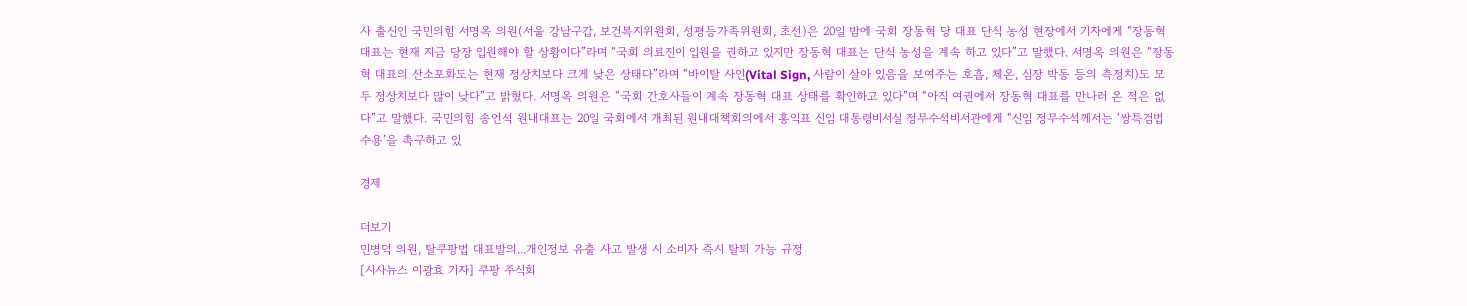사 출신인 국민의힘 서명옥 의원(서울 강남구갑, 보건복지위원회, 성평등가족위원회, 초선)은 20일 밤에 국회 장동혁 당 대표 단식 농성 현장에서 기자에게 “장동혁 대표는 현재 지금 당장 입원해야 할 상황이다”라며 “국회 의료진이 입원을 권하고 있지만 장동혁 대표는 단식 농성을 계속 하고 있다”고 말했다. 서명옥 의원은 “장동혁 대표의 산소포화도는 현재 정상치보다 크게 낮은 상태다”라며 “바이탈 사인(Vital Sign, 사람이 살아 있음을 보여주는 호흡, 체온, 심장 박동 등의 측정치)도 모두 정상치보다 많이 낮다”고 밝혔다. 서명옥 의원은 “국회 간호사들이 계속 장동혁 대표 상태를 확인하고 있다”며 “아직 여권에서 장동혁 대표를 만나러 온 적은 없다”고 말했다. 국민의힘 송언석 원내대표는 20일 국회에서 개최된 원내대책회의에서 홍익표 신임 대통령비서실 정무수석비서관에게 “신임 정무수석께서는 ‘쌍특검법 수용’을 촉구하고 있

경제

더보기
민병덕 의원, 탈쿠팡법 대표발의...개인정보 유출 사고 발생 시 소비자 즉시 탈퇴 가능 규정
[시사뉴스 이광효 기자] 쿠팡 주식회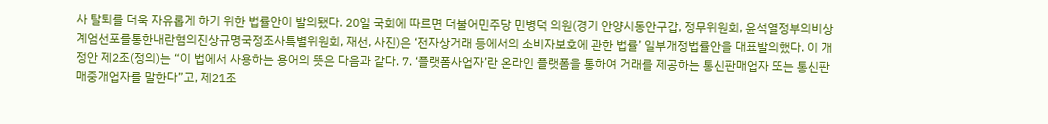사 탈퇴를 더욱 자유롭게 하기 위한 법률안이 발의됐다. 20일 국회에 따르면 더불어민주당 민병덕 의원(경기 안양시동안구갑, 정무위원회, 윤석열정부의비상계엄선포를통한내란혐의진상규명국정조사특별위원회, 재선, 사진)은 ‘전자상거래 등에서의 소비자보호에 관한 법률’ 일부개정법률안을 대표발의했다. 이 개정안 제2조(정의)는 “이 법에서 사용하는 용어의 뜻은 다음과 같다. 7. ‘플랫폼사업자’란 온라인 플랫폼을 통하여 거래를 제공하는 통신판매업자 또는 통신판매중개업자를 말한다”고, 제21조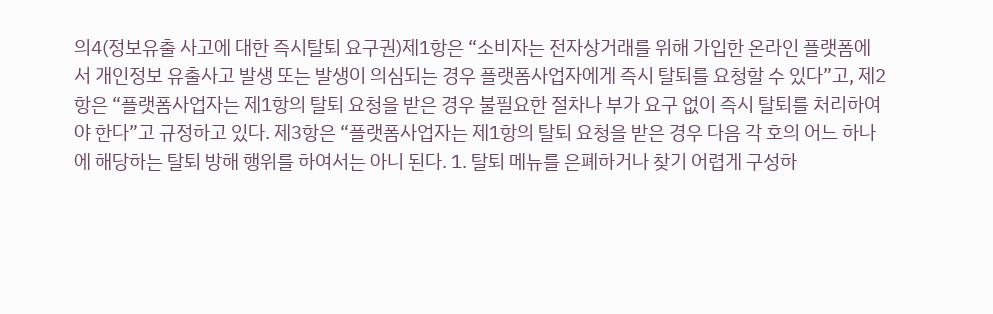의4(정보유출 사고에 대한 즉시탈퇴 요구권)제1항은 “소비자는 전자상거래를 위해 가입한 온라인 플랫폼에서 개인정보 유출사고 발생 또는 발생이 의심되는 경우 플랫폼사업자에게 즉시 탈퇴를 요청할 수 있다”고, 제2항은 “플랫폼사업자는 제1항의 탈퇴 요청을 받은 경우 불필요한 절차나 부가 요구 없이 즉시 탈퇴를 처리하여야 한다”고 규정하고 있다. 제3항은 “플랫폼사업자는 제1항의 탈퇴 요청을 받은 경우 다음 각 호의 어느 하나에 해당하는 탈퇴 방해 행위를 하여서는 아니 된다. 1. 탈퇴 메뉴를 은폐하거나 찾기 어렵게 구성하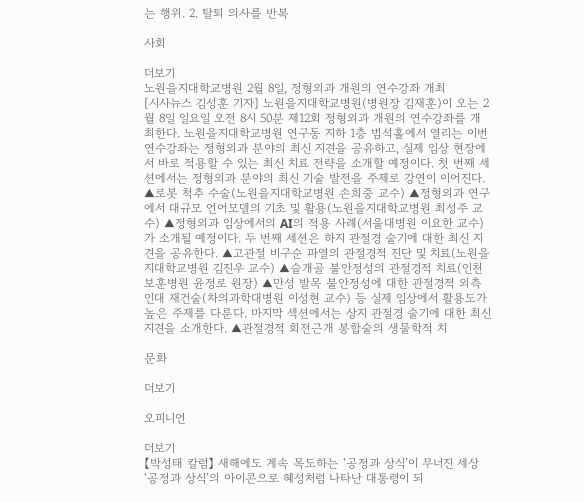는 행위. 2. 탈퇴 의사를 반복

사회

더보기
노원을지대학교병원 2월 8일, 정형외과 개원의 연수강좌 개최
[시사뉴스 김성훈 기자] 노원을지대학교병원(병원장 김재훈)이 오는 2월 8일 일요일 오전 8시 50분 제12회 정형외과 개원의 연수강좌를 개최한다. 노원을지대학교병원 연구동 지하 1층 범석홀에서 열리는 이번 연수강좌는 정형외과 분야의 최신 지견을 공유하고, 실제 임상 현장에서 바로 적용할 수 있는 최신 치료 전략을 소개할 예정이다. 첫 번째 세션에서는 정형외과 분야의 최신 기술 발전을 주제로 강연이 이어진다. ▲로봇 척추 수술(노원을지대학교병원 손희중 교수) ▲정형외과 연구에서 대규모 언어모델의 기초 및 활용(노원을지대학교병원 최성주 교수) ▲정형외과 임상에서의 AI의 적용 사례(서울대병원 이요한 교수)가 소개될 예정이다. 두 번째 세션은 하지 관절경 술기에 대한 최신 지견을 공유한다. ▲고관절 비구순 파열의 관절경적 진단 및 치료(노원을지대학교병원 김진우 교수) ▲슬개골 불안정성의 관절경적 치료(인천보훈병원 윤정로 원장) ▲만성 발목 불안정성에 대한 관절경적 외측 인대 재건술(차의과학대병원 이성현 교수) 등 실제 임상에서 활용도가 높은 주제를 다룬다. 마지막 섹션에서는 상지 관절경 술기에 대한 최신 지견을 소개한다. ▲관절경적 회전근개 봉합술의 생물학적 치

문화

더보기

오피니언

더보기
【박성태 칼럼】 새해에도 계속 목도하는 ‘공정과 상식’이 무너진 세상
‘공정과 상식’의 아이콘으로 혜성처럼 나타난 대통령이 되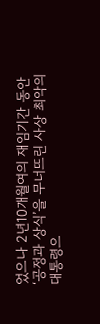었으나 2년10개월여의 재임기간 동안 ‘공정과 상식’을 무너뜨린 사상 최악의 대통령으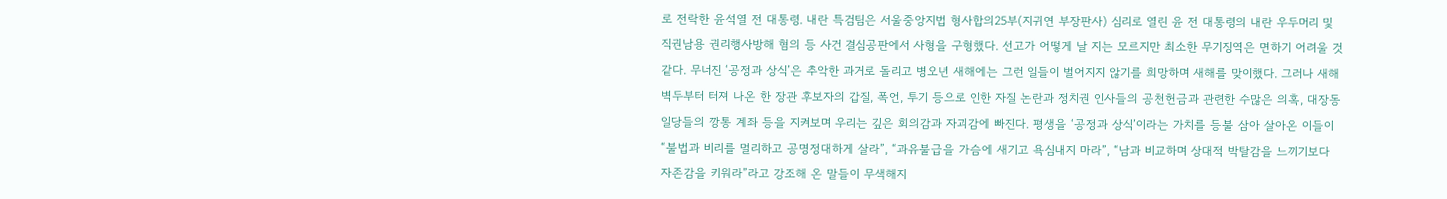로 전락한 윤석열 전 대통령. 내란 특검팀은 서울중앙지법 형사합의25부(지귀연 부장판사) 심리로 열린 윤 전 대통령의 내란 우두머리 및 직권남용 권리행사방해 혐의 등 사건 결심공판에서 사형을 구형했다. 선고가 어떻게 날 지는 모르지만 최소한 무기징역은 면하기 어려울 것 같다. 무너진 ‘공정과 상식’은 추악한 과거로 돌리고 병오년 새해에는 그런 일들이 벌어지지 않기를 희망하며 새해를 맞이했다. 그러나 새해 벽두부터 터져 나온 한 장관 후보자의 갑질, 폭언, 투기 등으로 인한 자질 논란과 정치권 인사들의 공천헌금과 관련한 수많은 의혹, 대장동 일당들의 깡통 계좌 등을 지켜보며 우리는 깊은 회의감과 자괴감에 빠진다. 평생을 ‘공정과 상식’이라는 가치를 등불 삼아 살아온 이들이 “불법과 비리를 멀리하고 공명정대하게 살라”, “과유불급을 가슴에 새기고 욕심내지 마라”, “남과 비교하며 상대적 박탈감을 느끼기보다 자존감을 키워라”라고 강조해 온 말들이 무색해지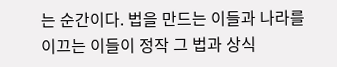는 순간이다. 법을 만드는 이들과 나라를 이끄는 이들이 정작 그 법과 상식